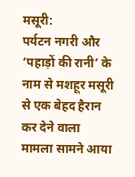मसूरी:
पर्यटन नगरी और ‘पहाड़ों की रानी’ के नाम से मशहूर मसूरी से एक बेहद हैरान कर देने वाला मामला सामने आया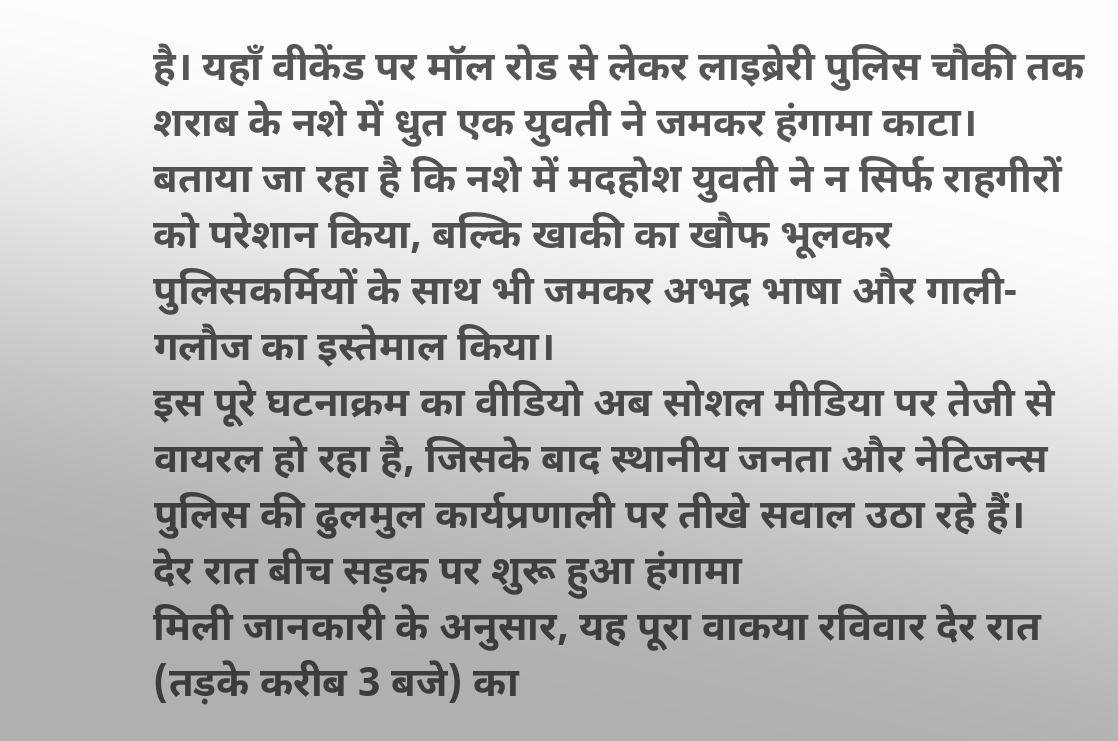है। यहाँ वीकेंड पर मॉल रोड से लेकर लाइब्रेरी पुलिस चौकी तक शराब के नशे में धुत एक युवती ने जमकर हंगामा काटा।
बताया जा रहा है कि नशे में मदहोश युवती ने न सिर्फ राहगीरों को परेशान किया, बल्कि खाकी का खौफ भूलकर पुलिसकर्मियों के साथ भी जमकर अभद्र भाषा और गाली-गलौज का इस्तेमाल किया।
इस पूरे घटनाक्रम का वीडियो अब सोशल मीडिया पर तेजी से वायरल हो रहा है, जिसके बाद स्थानीय जनता और नेटिजन्स पुलिस की ढुलमुल कार्यप्रणाली पर तीखे सवाल उठा रहे हैं।
देर रात बीच सड़क पर शुरू हुआ हंगामा
मिली जानकारी के अनुसार, यह पूरा वाकया रविवार देर रात (तड़के करीब 3 बजे) का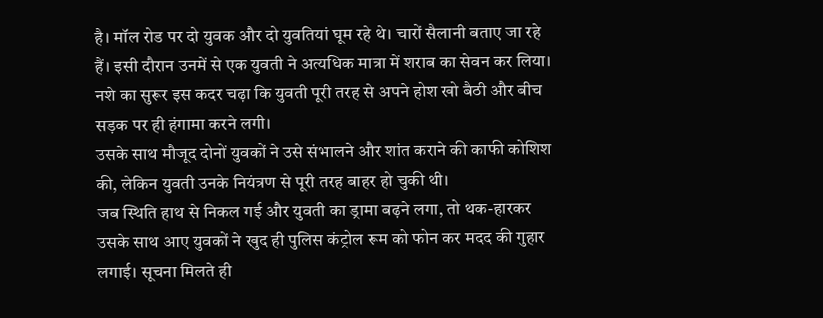है। मॉल रोड पर दो युवक और दो युवतियां घूम रहे थे। चारों सैलानी बताए जा रहे हैं। इसी दौरान उनमें से एक युवती ने अत्यधिक मात्रा में शराब का सेवन कर लिया। नशे का सुरूर इस कदर चढ़ा कि युवती पूरी तरह से अपने होश खो बैठी और बीच सड़क पर ही हंगामा करने लगी।
उसके साथ मौजूद दोनों युवकों ने उसे संभालने और शांत कराने की काफी कोशिश की, लेकिन युवती उनके नियंत्रण से पूरी तरह बाहर हो चुकी थी।
जब स्थिति हाथ से निकल गई और युवती का ड्रामा बढ़ने लगा, तो थक-हारकर उसके साथ आए युवकों ने खुद ही पुलिस कंट्रोल रूम को फोन कर मदद की गुहार लगाई। सूचना मिलते ही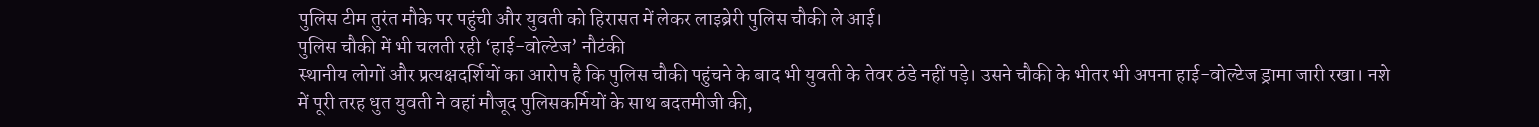पुलिस टीम तुरंत मौके पर पहुंची और युवती को हिरासत में लेकर लाइब्रेरी पुलिस चौकी ले आई।
पुलिस चौकी में भी चलती रही ‘हाई-वोल्टेज’ नौटंकी
स्थानीय लोगों और प्रत्यक्षदर्शियों का आरोप है कि पुलिस चौकी पहुंचने के बाद भी युवती के तेवर ठंडे नहीं पड़े। उसने चौकी के भीतर भी अपना हाई-वोल्टेज ड्रामा जारी रखा। नशे में पूरी तरह धुत युवती ने वहां मौजूद पुलिसकर्मियों के साथ बदतमीजी की,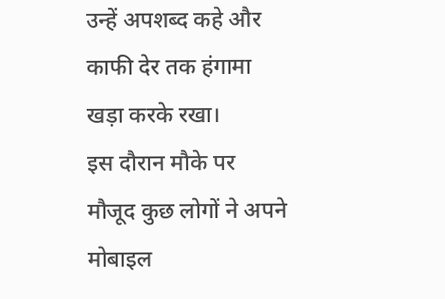उन्हें अपशब्द कहे और काफी देर तक हंगामा खड़ा करके रखा।
इस दौरान मौके पर मौजूद कुछ लोगों ने अपने मोबाइल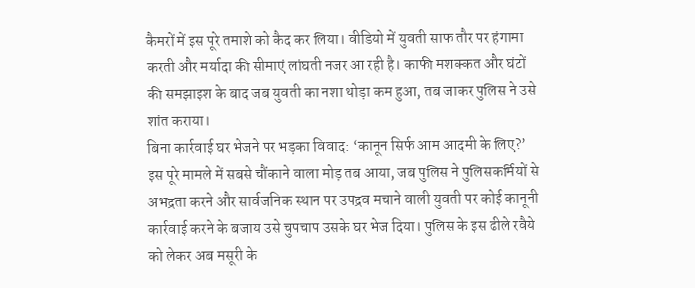कैमरों में इस पूरे तमाशे को कैद कर लिया। वीडियो में युवती साफ तौर पर हंगामा करती और मर्यादा की सीमाएं लांघती नजर आ रही है। काफी मशक्कत और घंटों की समझाइश के बाद जब युवती का नशा थोड़ा कम हुआ, तब जाकर पुलिस ने उसे शांत कराया।
बिना कार्रवाई घर भेजने पर भड़का विवाद: ‘कानून सिर्फ आम आदमी के लिए?’
इस पूरे मामले में सबसे चौंकाने वाला मोड़ तब आया, जब पुलिस ने पुलिसकर्मियों से अभद्रता करने और सार्वजनिक स्थान पर उपद्रव मचाने वाली युवती पर कोई कानूनी कार्रवाई करने के बजाय उसे चुपचाप उसके घर भेज दिया। पुलिस के इस ढीले रवैये को लेकर अब मसूरी के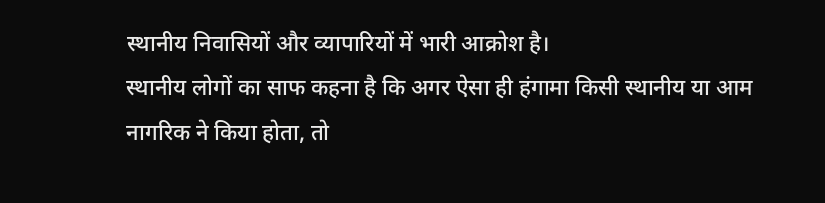स्थानीय निवासियों और व्यापारियों में भारी आक्रोश है।
स्थानीय लोगों का साफ कहना है कि अगर ऐसा ही हंगामा किसी स्थानीय या आम नागरिक ने किया होता, तो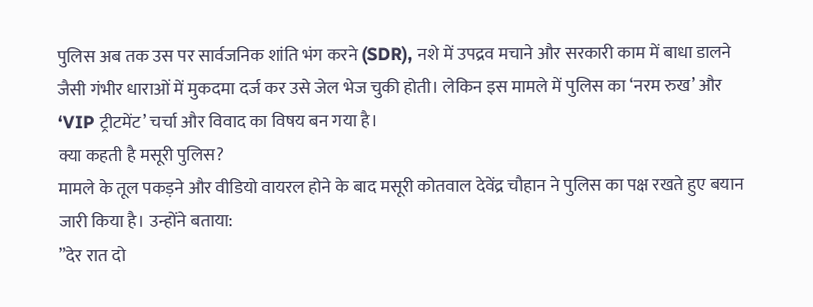पुलिस अब तक उस पर सार्वजनिक शांति भंग करने (SDR), नशे में उपद्रव मचाने और सरकारी काम में बाधा डालने जैसी गंभीर धाराओं में मुकदमा दर्ज कर उसे जेल भेज चुकी होती। लेकिन इस मामले में पुलिस का ‘नरम रुख’ और ‘VIP ट्रीटमेंट’ चर्चा और विवाद का विषय बन गया है।
क्या कहती है मसूरी पुलिस?
मामले के तूल पकड़ने और वीडियो वायरल होने के बाद मसूरी कोतवाल देवेंद्र चौहान ने पुलिस का पक्ष रखते हुए बयान जारी किया है। उन्होंने बताया:
”देर रात दो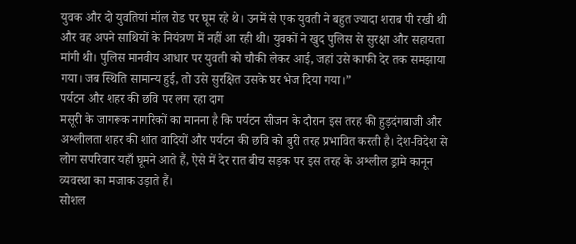युवक और दो युवतियां मॉल रोड पर घूम रहे थे। उनमें से एक युवती ने बहुत ज्यादा शराब पी रखी थी और वह अपने साथियों के नियंत्रण में नहीं आ रही थी। युवकों ने खुद पुलिस से सुरक्षा और सहायता मांगी थी। पुलिस मानवीय आधार पर युवती को चौकी लेकर आई, जहां उसे काफी देर तक समझाया गया। जब स्थिति सामान्य हुई, तो उसे सुरक्षित उसके घर भेज दिया गया।”
पर्यटन और शहर की छवि पर लग रहा दाग
मसूरी के जागरूक नागरिकों का मानना है कि पर्यटन सीजन के दौरान इस तरह की हुड़दंगबाजी और अश्लीलता शहर की शांत वादियों और पर्यटन की छवि को बुरी तरह प्रभावित करती है। देश-विदेश से लोग सपरिवार यहाँ घूमने आते हैं, ऐसे में देर रात बीच सड़क पर इस तरह के अश्लील ड्रामे कानून व्यवस्था का मजाक उड़ाते हैं।
सोशल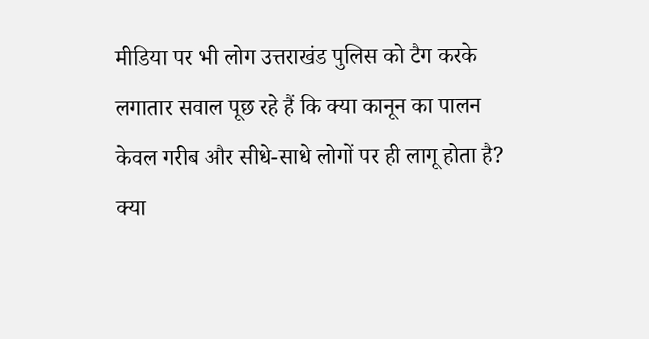मीडिया पर भी लोग उत्तराखंड पुलिस को टैग करके लगातार सवाल पूछ रहे हैं कि क्या कानून का पालन केवल गरीब और सीधे-साधे लोगों पर ही लागू होता है? क्या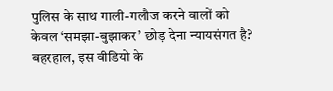पुलिस के साथ गाली-गलौज करने वालों को केवल ‘समझा-बुझाकर’ छोड़ देना न्यायसंगत है? बहरहाल, इस वीडियो के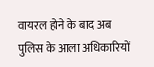वायरल होने के बाद अब पुलिस के आला अधिकारियों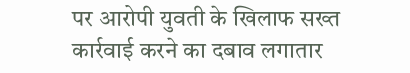पर आरोपी युवती के खिलाफ सख्त कार्रवाई करने का दबाव लगातार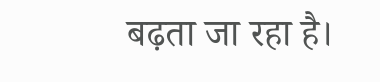बढ़ता जा रहा है।